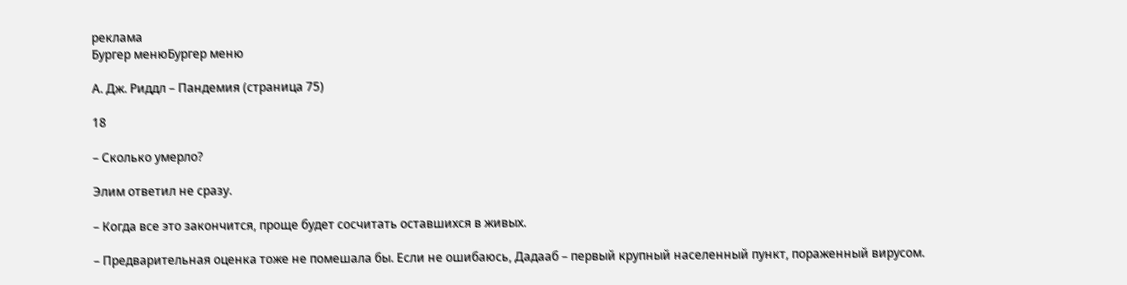реклама
Бургер менюБургер меню

А. Дж. Риддл – Пандемия (страница 75)

18

– Сколько умерло?

Элим ответил не сразу.

– Когда все это закончится, проще будет сосчитать оставшихся в живых.

– Предварительная оценка тоже не помешала бы. Если не ошибаюсь, Дадааб – первый крупный населенный пункт, пораженный вирусом.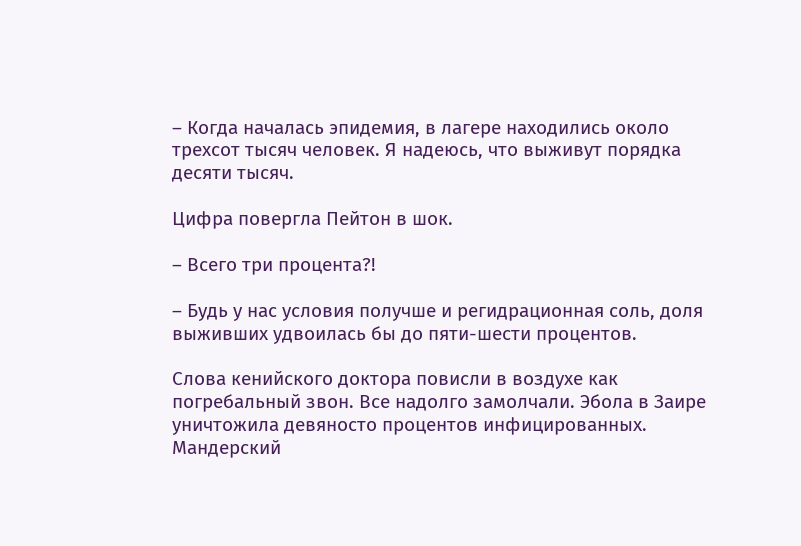– Когда началась эпидемия, в лагере находились около трехсот тысяч человек. Я надеюсь, что выживут порядка десяти тысяч.

Цифра повергла Пейтон в шок.

– Всего три процента?!

– Будь у нас условия получше и регидрационная соль, доля выживших удвоилась бы до пяти-шести процентов.

Слова кенийского доктора повисли в воздухе как погребальный звон. Все надолго замолчали. Эбола в Заире уничтожила девяносто процентов инфицированных. Мандерский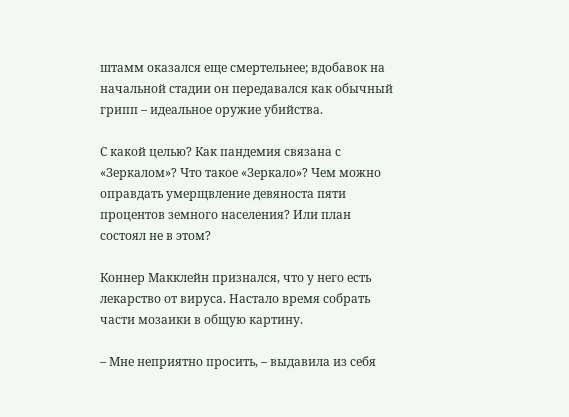штамм оказался еще смертельнее; вдобавок на начальной стадии он передавался как обычный грипп – идеальное оружие убийства.

С какой целью? Как пандемия связана с «Зеркалом»? Что такое «Зеркало»? Чем можно оправдать умерщвление девяноста пяти процентов земного населения? Или план состоял не в этом?

Коннер Макклейн признался, что у него есть лекарство от вируса. Настало время собрать части мозаики в общую картину.

– Мне неприятно просить, – выдавила из себя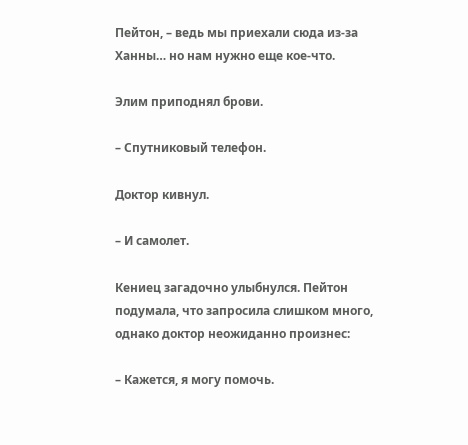Пейтон, – ведь мы приехали сюда из-за Ханны… но нам нужно еще кое-что.

Элим приподнял брови.

– Спутниковый телефон.

Доктор кивнул.

– И самолет.

Кениец загадочно улыбнулся. Пейтон подумала, что запросила слишком много, однако доктор неожиданно произнес:

– Кажется, я могу помочь.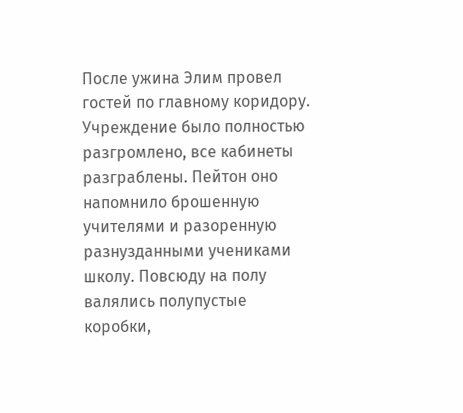После ужина Элим провел гостей по главному коридору. Учреждение было полностью разгромлено, все кабинеты разграблены. Пейтон оно напомнило брошенную учителями и разоренную разнузданными учениками школу. Повсюду на полу валялись полупустые коробки,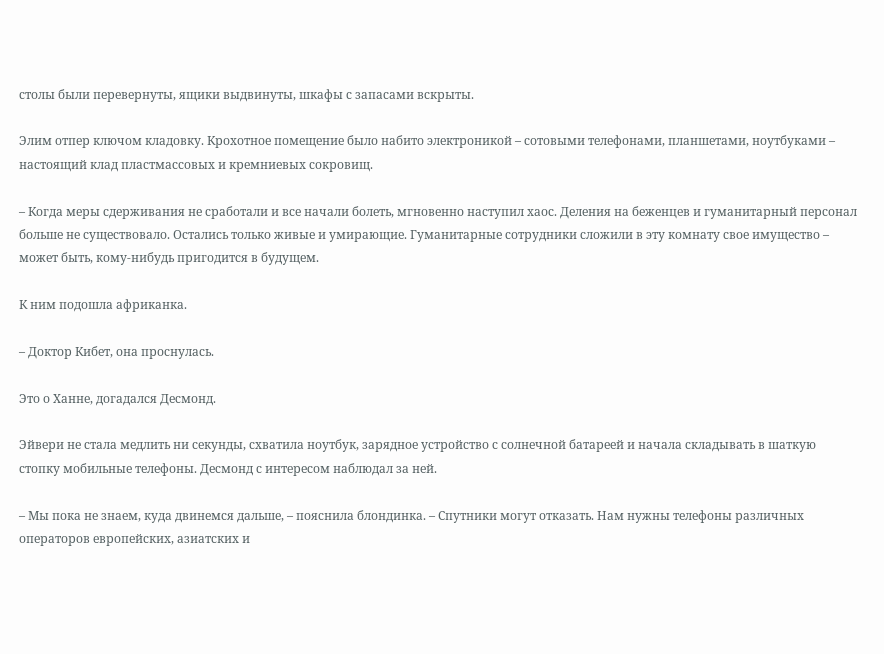столы были перевернуты, ящики выдвинуты, шкафы с запасами вскрыты.

Элим отпер ключом кладовку. Крохотное помещение было набито электроникой – сотовыми телефонами, планшетами, ноутбуками – настоящий клад пластмассовых и кремниевых сокровищ.

– Когда меры сдерживания не сработали и все начали болеть, мгновенно наступил хаос. Деления на беженцев и гуманитарный персонал больше не существовало. Остались только живые и умирающие. Гуманитарные сотрудники сложили в эту комнату свое имущество – может быть, кому-нибудь пригодится в будущем.

К ним подошла африканка.

– Доктор Кибет, она проснулась.

Это о Ханне, догадался Десмонд.

Эйвери не стала медлить ни секунды, схватила ноутбук, зарядное устройство с солнечной батареей и начала складывать в шаткую стопку мобильные телефоны. Десмонд с интересом наблюдал за ней.

– Мы пока не знаем, куда двинемся дальше, – пояснила блондинка. – Спутники могут отказать. Нам нужны телефоны различных операторов европейских, азиатских и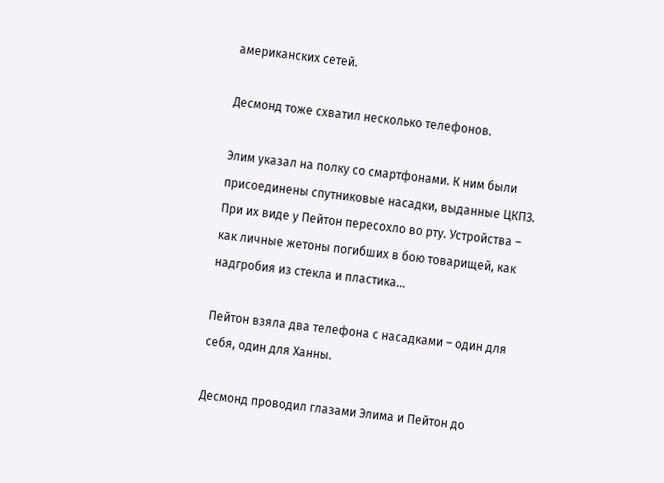американских сетей.

Десмонд тоже схватил несколько телефонов.

Элим указал на полку со смартфонами. К ним были присоединены спутниковые насадки, выданные ЦКПЗ. При их виде у Пейтон пересохло во рту. Устройства – как личные жетоны погибших в бою товарищей, как надгробия из стекла и пластика…

Пейтон взяла два телефона с насадками – один для себя, один для Ханны.

Десмонд проводил глазами Элима и Пейтон до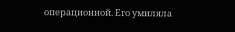операционной. Его умиляла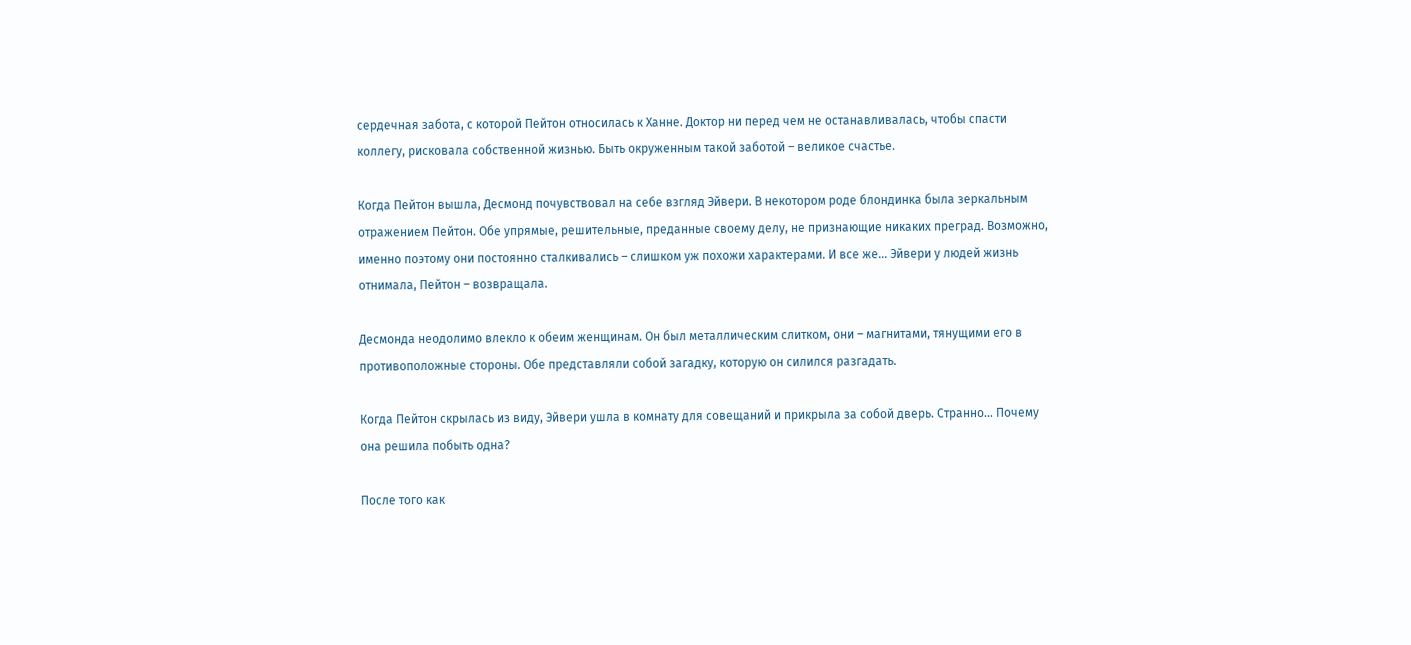сердечная забота, с которой Пейтон относилась к Ханне. Доктор ни перед чем не останавливалась, чтобы спасти коллегу, рисковала собственной жизнью. Быть окруженным такой заботой – великое счастье.

Когда Пейтон вышла, Десмонд почувствовал на себе взгляд Эйвери. В некотором роде блондинка была зеркальным отражением Пейтон. Обе упрямые, решительные, преданные своему делу, не признающие никаких преград. Возможно, именно поэтому они постоянно сталкивались – слишком уж похожи характерами. И все же… Эйвери у людей жизнь отнимала, Пейтон – возвращала.

Десмонда неодолимо влекло к обеим женщинам. Он был металлическим слитком, они – магнитами, тянущими его в противоположные стороны. Обе представляли собой загадку, которую он силился разгадать.

Когда Пейтон скрылась из виду, Эйвери ушла в комнату для совещаний и прикрыла за собой дверь. Странно… Почему она решила побыть одна?

После того как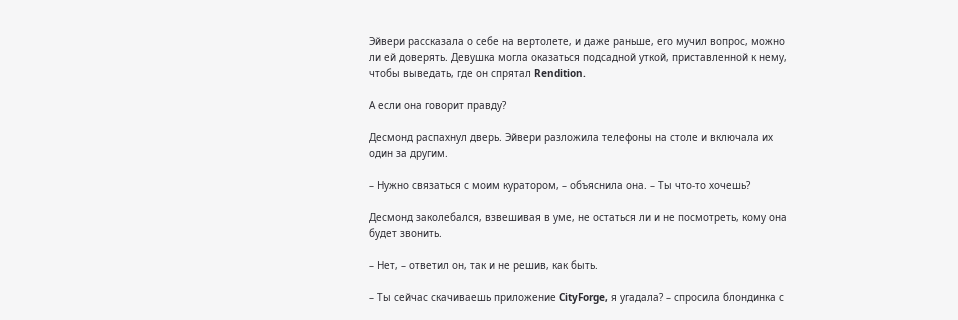Эйвери рассказала о себе на вертолете, и даже раньше, его мучил вопрос, можно ли ей доверять. Девушка могла оказаться подсадной уткой, приставленной к нему, чтобы выведать, где он спрятал Rendition.

А если она говорит правду?

Десмонд распахнул дверь. Эйвери разложила телефоны на столе и включала их один за другим.

– Нужно связаться с моим куратором, – объяснила она. – Ты что-то хочешь?

Десмонд заколебался, взвешивая в уме, не остаться ли и не посмотреть, кому она будет звонить.

– Нет, – ответил он, так и не решив, как быть.

– Ты сейчас скачиваешь приложение CityForge, я угадала? – спросила блондинка с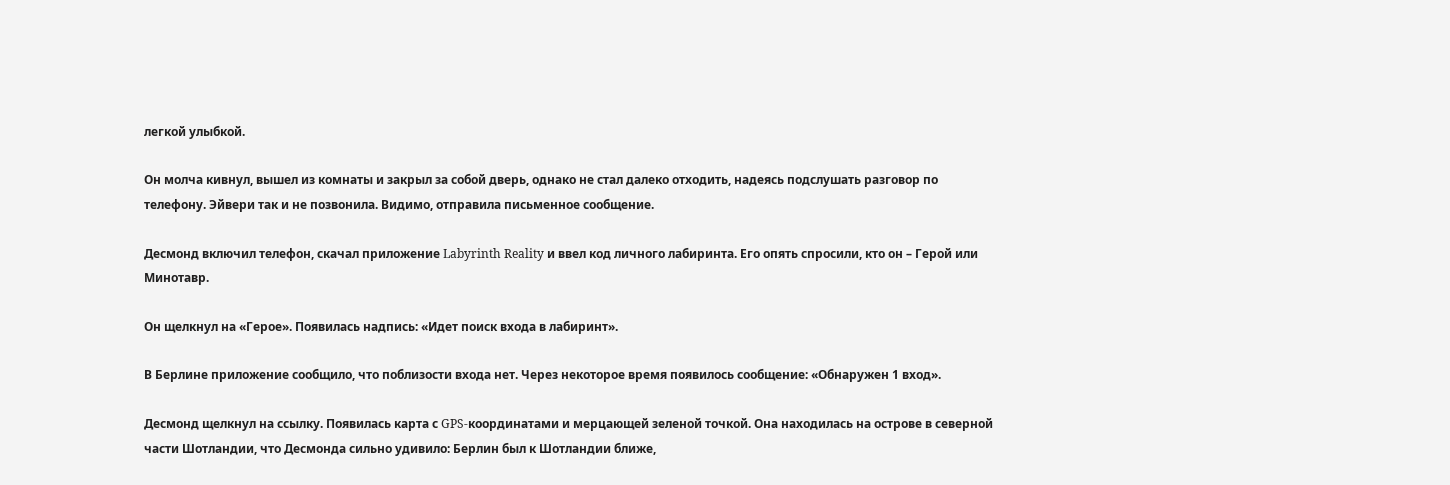легкой улыбкой.

Он молча кивнул, вышел из комнаты и закрыл за собой дверь, однако не стал далеко отходить, надеясь подслушать разговор по телефону. Эйвери так и не позвонила. Видимо, отправила письменное сообщение.

Десмонд включил телефон, скачал приложение Labyrinth Reality и ввел код личного лабиринта. Его опять спросили, кто он – Герой или Минотавр.

Он щелкнул на «Герое». Появилась надпись: «Идет поиск входа в лабиринт».

В Берлине приложение сообщило, что поблизости входа нет. Через некоторое время появилось сообщение: «Обнаружен 1 вход».

Десмонд щелкнул на ссылку. Появилась карта с GPS-координатами и мерцающей зеленой точкой. Она находилась на острове в северной части Шотландии, что Десмонда сильно удивило: Берлин был к Шотландии ближе,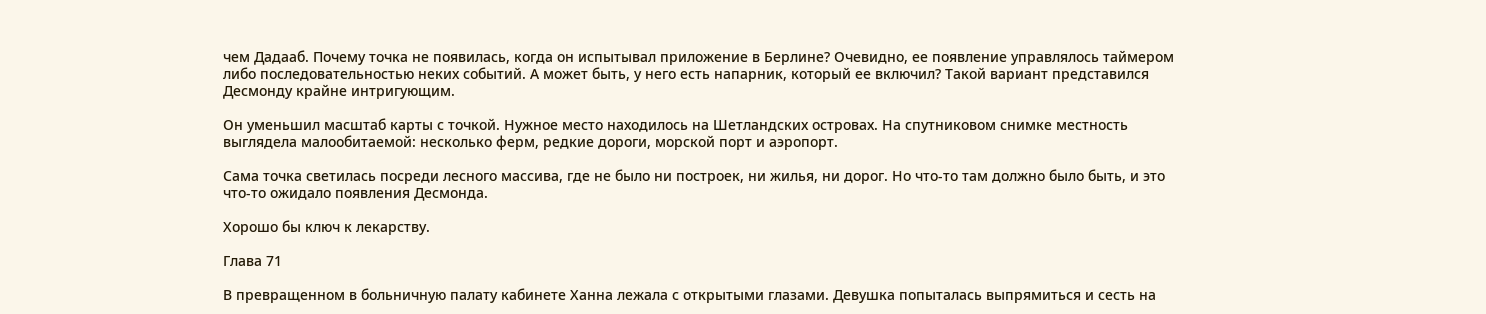чем Дадааб. Почему точка не появилась, когда он испытывал приложение в Берлине? Очевидно, ее появление управлялось таймером либо последовательностью неких событий. А может быть, у него есть напарник, который ее включил? Такой вариант представился Десмонду крайне интригующим.

Он уменьшил масштаб карты с точкой. Нужное место находилось на Шетландских островах. На спутниковом снимке местность выглядела малообитаемой: несколько ферм, редкие дороги, морской порт и аэропорт.

Сама точка светилась посреди лесного массива, где не было ни построек, ни жилья, ни дорог. Но что-то там должно было быть, и это что-то ожидало появления Десмонда.

Хорошо бы ключ к лекарству.

Глава 71

В превращенном в больничную палату кабинете Ханна лежала с открытыми глазами. Девушка попыталась выпрямиться и сесть на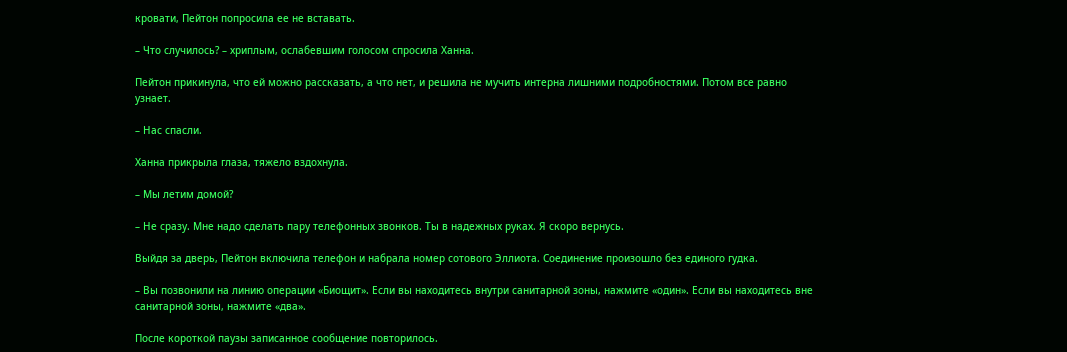кровати, Пейтон попросила ее не вставать.

– Что случилось? – хриплым, ослабевшим голосом спросила Ханна.

Пейтон прикинула, что ей можно рассказать, а что нет, и решила не мучить интерна лишними подробностями. Потом все равно узнает.

– Нас спасли.

Ханна прикрыла глаза, тяжело вздохнула.

– Мы летим домой?

– Не сразу. Мне надо сделать пару телефонных звонков. Ты в надежных руках. Я скоро вернусь.

Выйдя за дверь, Пейтон включила телефон и набрала номер сотового Эллиота. Соединение произошло без единого гудка.

– Вы позвонили на линию операции «Биощит». Если вы находитесь внутри санитарной зоны, нажмите «один». Если вы находитесь вне санитарной зоны, нажмите «два».

После короткой паузы записанное сообщение повторилось.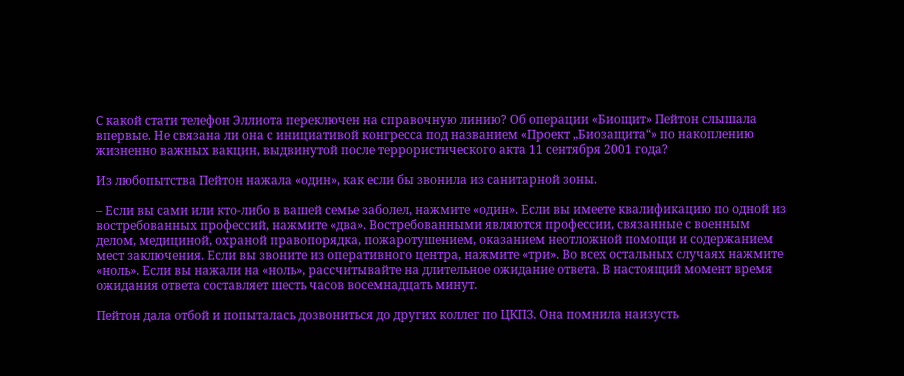С какой стати телефон Эллиота переключен на справочную линию? Об операции «Биощит» Пейтон слышала впервые. Не связана ли она с инициативой конгресса под названием «Проект „Биозащита“» по накоплению жизненно важных вакцин, выдвинутой после террористического акта 11 сентября 2001 года?

Из любопытства Пейтон нажала «один», как если бы звонила из санитарной зоны.

– Если вы сами или кто-либо в вашей семье заболел, нажмите «один». Если вы имеете квалификацию по одной из востребованных профессий, нажмите «два». Востребованными являются профессии, связанные с военным делом, медициной, охраной правопорядка, пожаротушением, оказанием неотложной помощи и содержанием мест заключения. Если вы звоните из оперативного центра, нажмите «три». Во всех остальных случаях нажмите «ноль». Если вы нажали на «ноль», рассчитывайте на длительное ожидание ответа. В настоящий момент время ожидания ответа составляет шесть часов восемнадцать минут.

Пейтон дала отбой и попыталась дозвониться до других коллег по ЦКПЗ. Она помнила наизусть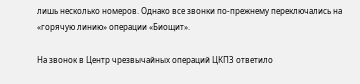лишь несколько номеров. Однако все звонки по-прежнему переключались на «горячую линию» операции «Биощит».

На звонок в Центр чрезвычайных операций ЦКПЗ ответило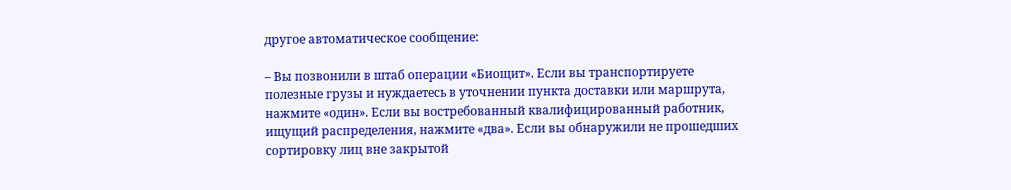другое автоматическое сообщение:

– Вы позвонили в штаб операции «Биощит». Если вы транспортируете полезные грузы и нуждаетесь в уточнении пункта доставки или маршрута, нажмите «один». Если вы востребованный квалифицированный работник, ищущий распределения, нажмите «два». Если вы обнаружили не прошедших сортировку лиц вне закрытой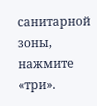санитарной зоны, нажмите «три».